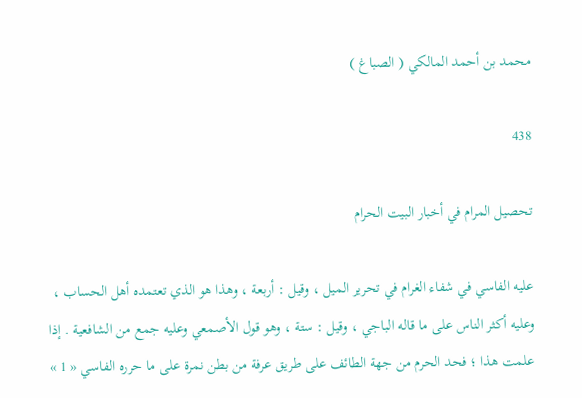محمد بن أحمد المالكي ( الصباغ )

438

تحصيل المرام في أخبار البيت الحرام

عليه الفاسي في شفاء الغرام في تحرير الميل ، وقيل : أربعة ، وهذا هو الذي تعتمده أهل الحساب ، وعليه أكثر الناس على ما قاله الباجي ، وقيل : ستة ، وهو قول الأصمعي وعليه جمع من الشافعية . إذا علمت هذا ؛ فحد الحرم من جهة الطائف على طريق عرفة من بطن نمرة على ما حرره الفاسي « 1 »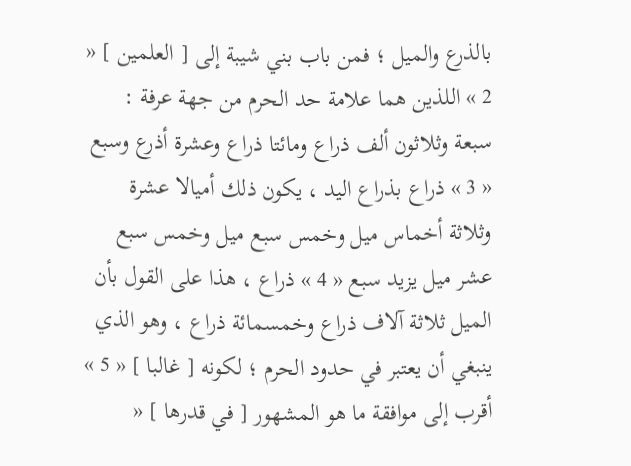بالذرع والميل ؛ فمن باب بني شيبة إلى [ العلمين ] « 2 » اللذين هما علامة حد الحرم من جهة عرفة : سبعة وثلاثون ألف ذراع ومائتا ذراع وعشرة أذرع وسبع « 3 » ذراع بذراع اليد ، يكون ذلك أميالا عشرة وثلاثة أخماس ميل وخمس سبع ميل وخمس سبع عشر ميل يزيد سبع « 4 » ذراع ، هذا على القول بأن الميل ثلاثة آلاف ذراع وخمسمائة ذراع ، وهو الذي ينبغي أن يعتبر في حدود الحرم ؛ لكونه [ غالبا ] « 5 » أقرب إلى موافقة ما هو المشهور [ في قدرها ] «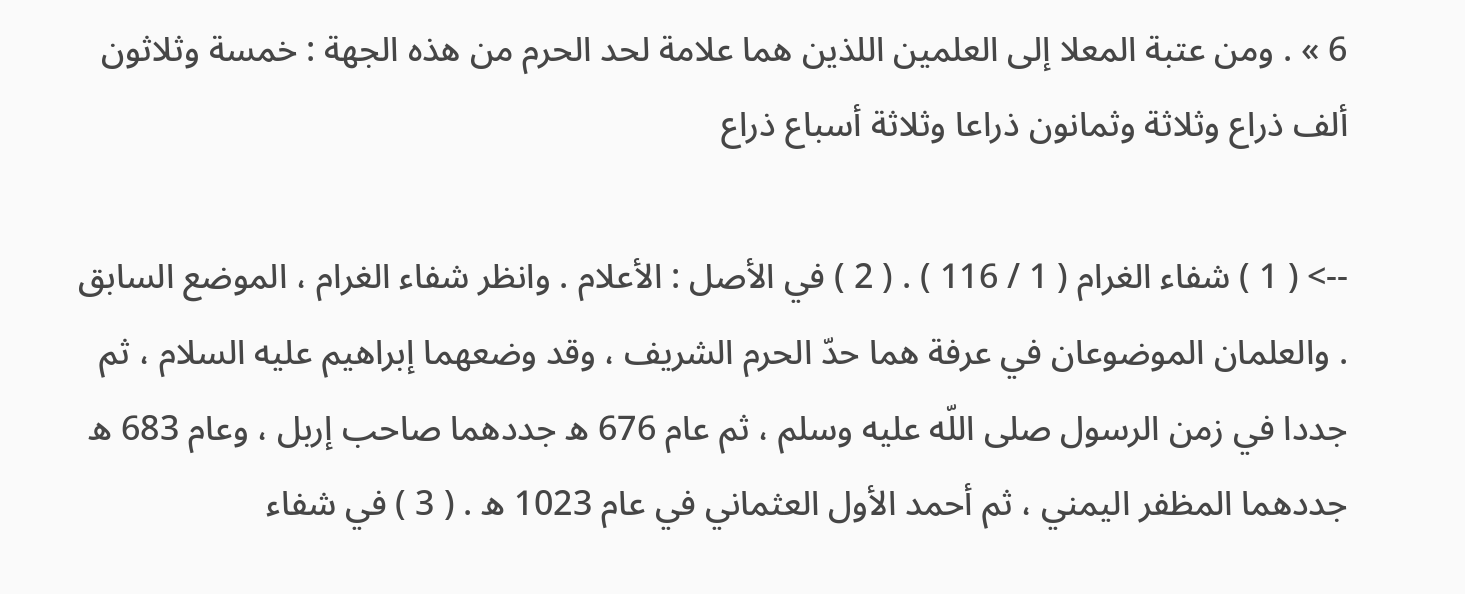6 » . ومن عتبة المعلا إلى العلمين اللذين هما علامة لحد الحرم من هذه الجهة : خمسة وثلاثون ألف ذراع وثلاثة وثمانون ذراعا وثلاثة أسباع ذراع

--> ( 1 ) شفاء الغرام ( 1 / 116 ) . ( 2 ) في الأصل : الأعلام . وانظر شفاء الغرام ، الموضع السابق . والعلمان الموضوعان في عرفة هما حدّ الحرم الشريف ، وقد وضعهما إبراهيم عليه السلام ، ثم جددا في زمن الرسول صلى اللّه عليه وسلم ، ثم عام 676 ه جددهما صاحب إربل ، وعام 683 ه جددهما المظفر اليمني ، ثم أحمد الأول العثماني في عام 1023 ه . ( 3 ) في شفاء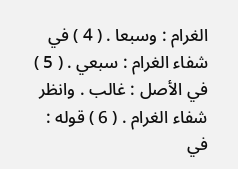الغرام : وسبعا . ( 4 ) في شفاء الغرام : سبعي . ( 5 ) في الأصل : غالب . وانظر شفاء الغرام . ( 6 ) قوله : في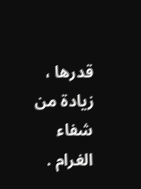قدرها ، زيادة من شفاء الغرام .